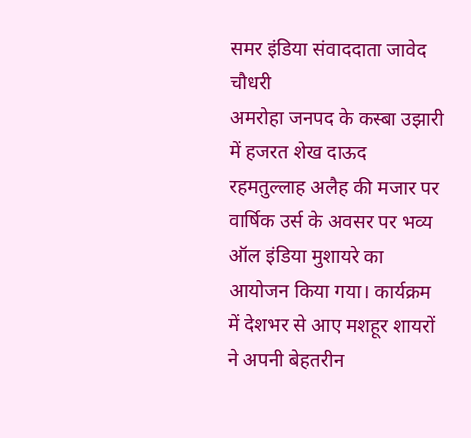समर इंडिया संवाददाता जावेद चौधरी
अमरोहा जनपद के कस्बा उझारी में हजरत शेख दाऊद रहमतुल्लाह अलैह की मजार पर वार्षिक उर्स के अवसर पर भव्य ऑल इंडिया मुशायरे का आयोजन किया गया। कार्यक्रम में देशभर से आए मशहूर शायरों ने अपनी बेहतरीन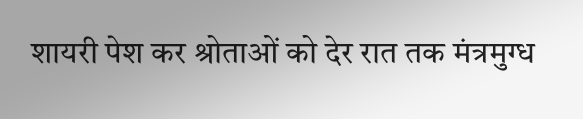शायरी पेश कर श्रोताओं को देर रात तक मंत्रमुग्ध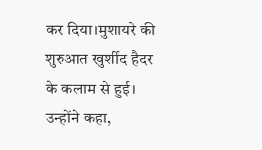कर दिया।मुशायरे की शुरुआत खुर्शीद हैदर के कलाम से हुई। उन्होंने कहा,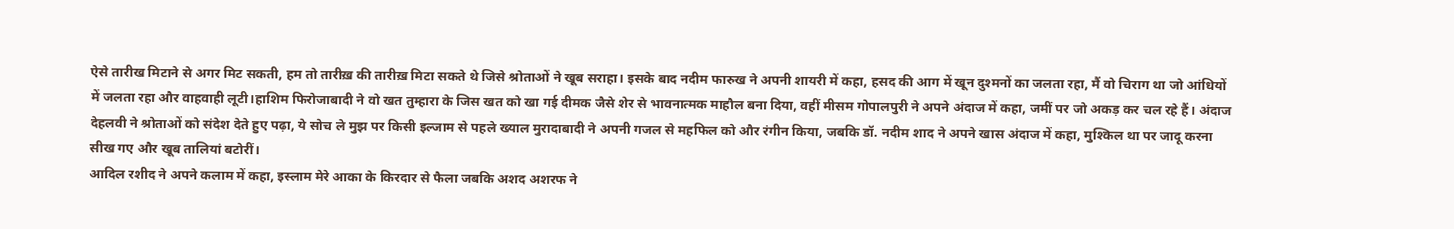ऐसे तारीख मिटाने से अगर मिट सकती, हम तो तारीख़ की तारीख़ मिटा सकते थे जिसे श्रोताओं ने खूब सराहा। इसके बाद नदीम फारुख ने अपनी शायरी में कहा, हसद की आग में खून दुश्मनों का जलता रहा, मैं वो चिराग था जो आंधियों में जलता रहा और वाहवाही लूटी।हाशिम फिरोजाबादी ने वो खत तुम्हारा के जिस खत को खा गई दीमक जैसे शेर से भावनात्मक माहौल बना दिया, वहीं मीसम गोपालपुरी ने अपने अंदाज में कहा, जमीं पर जो अकड़ कर चल रहे हैं। अंदाज देहलवी ने श्रोताओं को संदेश देते हुए पढ़ा, ये सोच ले मुझ पर किसी इल्जाम से पहले ख्याल मुरादाबादी ने अपनी गजल से महफिल को और रंगीन किया, जबकि डॉ. नदीम शाद ने अपने खास अंदाज में कहा, मुश्किल था पर जादू करना सीख गए और खूब तालियां बटोरीं।
आदिल रशीद ने अपने कलाम में कहा, इस्लाम मेरे आका के किरदार से फैला जबकि अशद अशरफ ने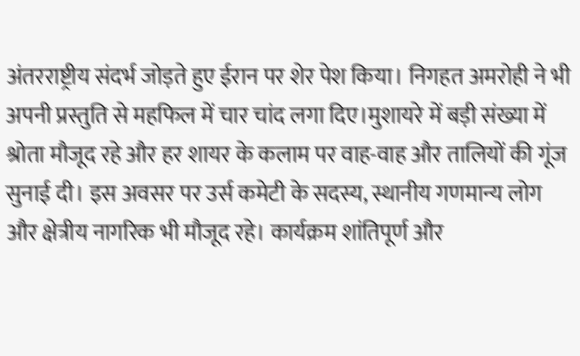अंतरराष्ट्रीय संदर्भ जोड़ते हुए ईरान पर शेर पेश किया। निगहत अमरोही ने भी अपनी प्रस्तुति से महफिल में चार चांद लगा दिए।मुशायरे में बड़ी संख्या में श्रोता मौजूद रहे और हर शायर के कलाम पर वाह-वाह और तालियों की गूंज सुनाई दी। इस अवसर पर उर्स कमेटी के सदस्य, स्थानीय गणमान्य लोग और क्षेत्रीय नागरिक भी मौजूद रहे। कार्यक्रम शांतिपूर्ण और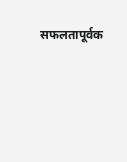सफलतापूर्वक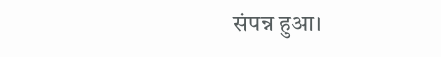संपन्न हुआ।